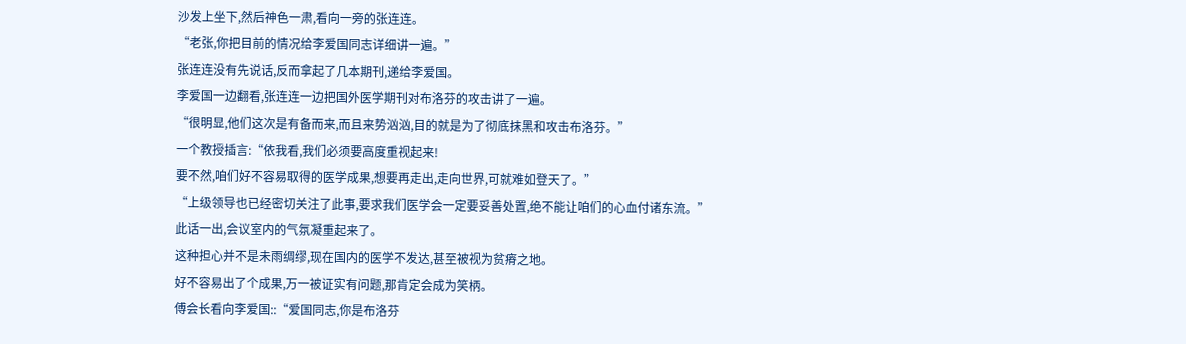沙发上坐下,然后神色一肃,看向一旁的张连连。
“老张,你把目前的情况给李爱国同志详细讲一遍。”
张连连没有先说话,反而拿起了几本期刊,递给李爱国。
李爱国一边翻看,张连连一边把国外医学期刊对布洛芬的攻击讲了一遍。
“很明显,他们这次是有备而来,而且来势汹汹,目的就是为了彻底抹黑和攻击布洛芬。”
一个教授插言:“依我看,我们必须要高度重视起来!
要不然,咱们好不容易取得的医学成果,想要再走出,走向世界,可就难如登天了。”
“上级领导也已经密切关注了此事,要求我们医学会一定要妥善处置,绝不能让咱们的心血付诸东流。”
此话一出,会议室内的气氛凝重起来了。
这种担心并不是未雨绸缪,现在国内的医学不发达,甚至被视为贫瘠之地。
好不容易出了个成果,万一被证实有问题,那肯定会成为笑柄。
傅会长看向李爱国::“爱国同志,你是布洛芬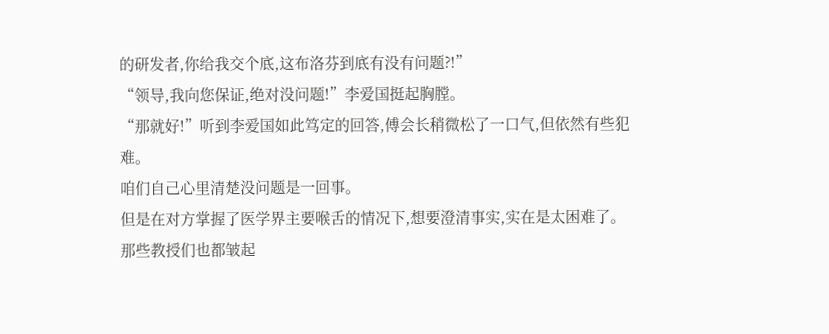的研发者,你给我交个底,这布洛芬到底有没有问题?!”
“领导,我向您保证,绝对没问题!”李爱国挺起胸膛。
“那就好!”听到李爱国如此笃定的回答,傅会长稍微松了一口气,但依然有些犯难。
咱们自己心里清楚没问题是一回事。
但是在对方掌握了医学界主要喉舌的情况下,想要澄清事实,实在是太困难了。
那些教授们也都皱起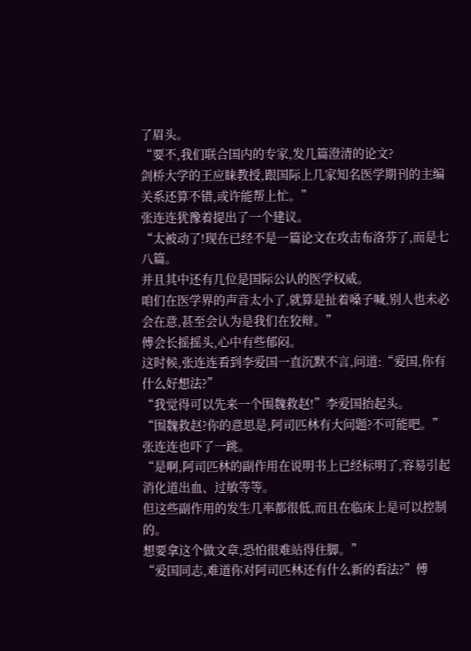了眉头。
“要不,我们联合国内的专家,发几篇澄清的论文?
剑桥大学的王应睐教授,跟国际上几家知名医学期刊的主编关系还算不错,或许能帮上忙。”
张连连犹豫着提出了一个建议。
“太被动了!现在已经不是一篇论文在攻击布洛芬了,而是七八篇。
并且其中还有几位是国际公认的医学权威。
咱们在医学界的声音太小了,就算是扯着嗓子喊,别人也未必会在意,甚至会认为是我们在狡辩。”
傅会长摇摇头,心中有些郁闷。
这时候,张连连看到李爱国一直沉默不言,问道:“爱国,你有什么好想法?”
“我觉得可以先来一个围魏救赵!”李爱国抬起头。
“围魏救赵?你的意思是,阿司匹林有大问题?不可能吧。”张连连也吓了一跳。
“是啊,阿司匹林的副作用在说明书上已经标明了,容易引起消化道出血、过敏等等。
但这些副作用的发生几率都很低,而且在临床上是可以控制的。
想要拿这个做文章,恐怕很难站得住脚。”
“爱国同志,难道你对阿司匹林还有什么新的看法?”傅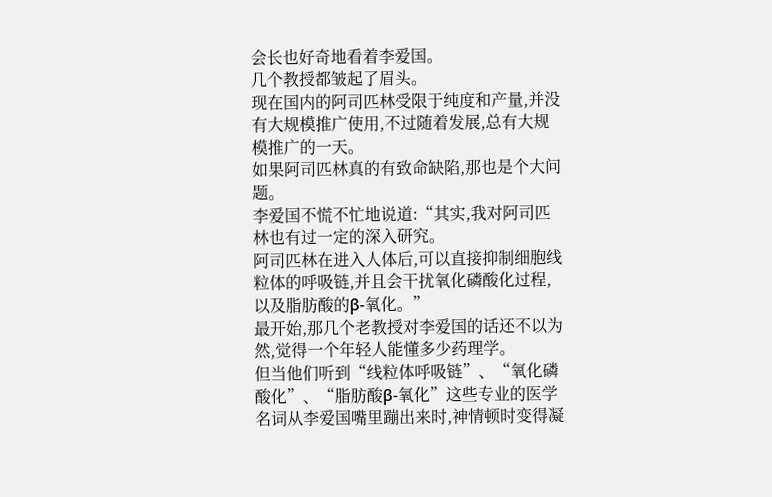会长也好奇地看着李爱国。
几个教授都皱起了眉头。
现在国内的阿司匹林受限于纯度和产量,并没有大规模推广使用,不过随着发展,总有大规模推广的一天。
如果阿司匹林真的有致命缺陷,那也是个大问题。
李爱国不慌不忙地说道:“其实,我对阿司匹林也有过一定的深入研究。
阿司匹林在进入人体后,可以直接抑制细胞线粒体的呼吸链,并且会干扰氧化磷酸化过程,以及脂肪酸的β-氧化。”
最开始,那几个老教授对李爱国的话还不以为然,觉得一个年轻人能懂多少药理学。
但当他们听到“线粒体呼吸链”、“氧化磷酸化”、“脂肪酸β-氧化”这些专业的医学名词从李爱国嘴里蹦出来时,神情顿时变得凝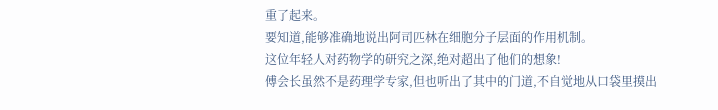重了起来。
要知道,能够准确地说出阿司匹林在细胞分子层面的作用机制。
这位年轻人对药物学的研究之深,绝对超出了他们的想象!
傅会长虽然不是药理学专家,但也听出了其中的门道,不自觉地从口袋里摸出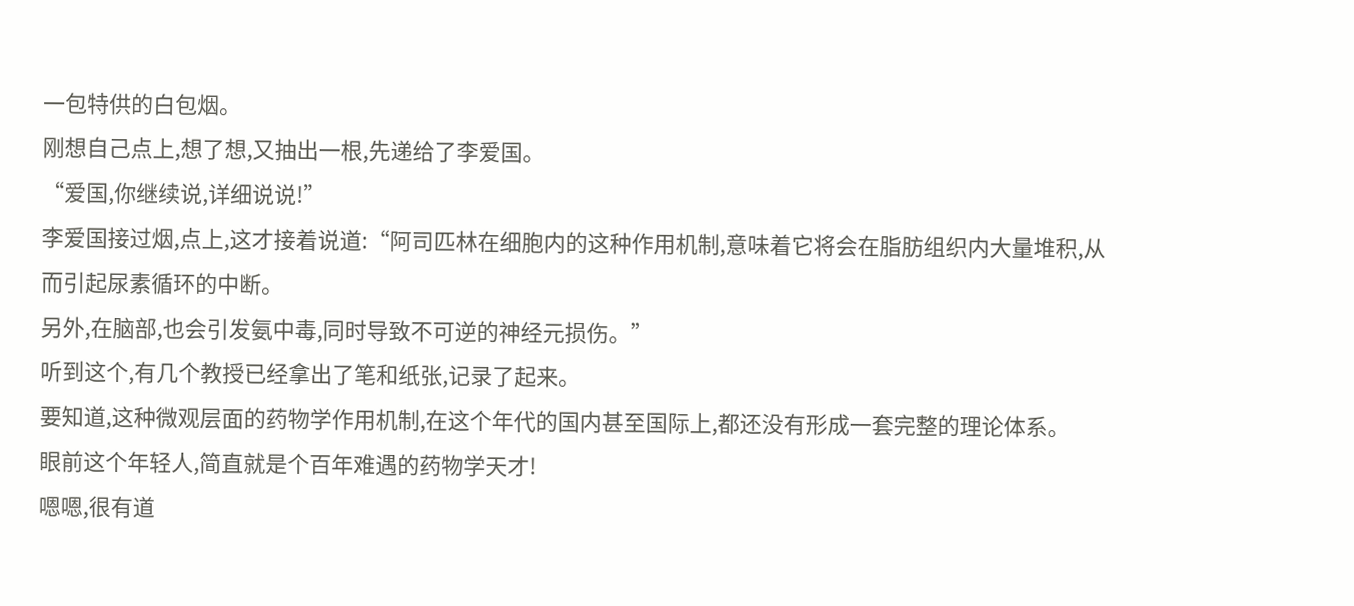一包特供的白包烟。
刚想自己点上,想了想,又抽出一根,先递给了李爱国。
“爱国,你继续说,详细说说!”
李爱国接过烟,点上,这才接着说道:“阿司匹林在细胞内的这种作用机制,意味着它将会在脂肪组织内大量堆积,从而引起尿素循环的中断。
另外,在脑部,也会引发氨中毒,同时导致不可逆的神经元损伤。”
听到这个,有几个教授已经拿出了笔和纸张,记录了起来。
要知道,这种微观层面的药物学作用机制,在这个年代的国内甚至国际上,都还没有形成一套完整的理论体系。
眼前这个年轻人,简直就是个百年难遇的药物学天才!
嗯嗯,很有道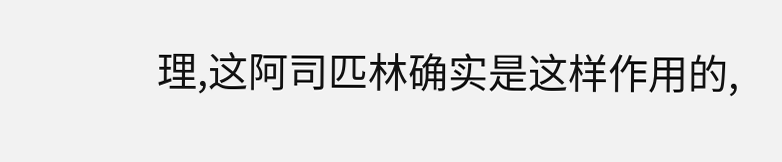理,这阿司匹林确实是这样作用的,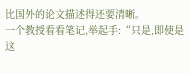比国外的论文描述得还要清晰。
一个教授看看笔记,举起手:“只是,即使是这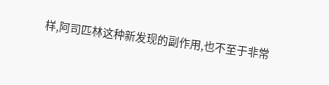样,阿司匹林这种新发现的副作用,也不至于非常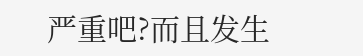严重吧?而且发生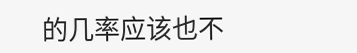的几率应该也不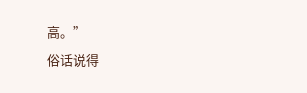高。”
俗话说得